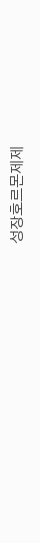성장호르몬제제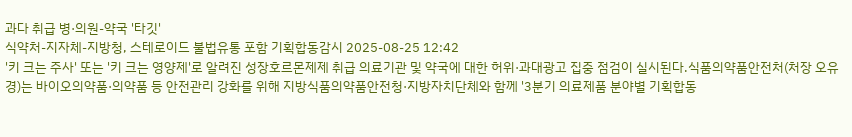과다 취급 병·의원-약국 '타깃'
식약처-지자체-지방청, 스테로이드 불법유통 포함 기획합동감시 2025-08-25 12:42
'키 크는 주사' 또는 '키 크는 영양제'로 알려진 성장호르몬제제 취급 의료기관 및 약국에 대한 허위·과대광고 집중 점검이 실시된다.식품의약품안전처(처장 오유경)는 바이오의약품·의약품 등 안전관리 강화를 위해 지방식품의약품안전청·지방자치단체와 함께 '3분기 의료제품 분야별 기획합동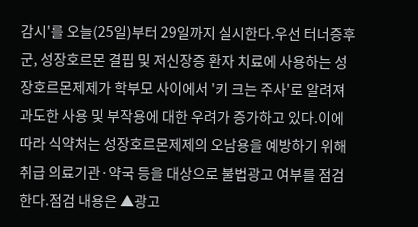감시'를 오늘(25일)부터 29일까지 실시한다.우선 터너증후군, 성장호르몬 결핍 및 저신장증 환자 치료에 사용하는 성장호르몬제제가 학부모 사이에서 '키 크는 주사'로 알려져 과도한 사용 및 부작용에 대한 우려가 증가하고 있다.이에 따라 식약처는 성장호르몬제제의 오남용을 예방하기 위해 취급 의료기관·약국 등을 대상으로 불법광고 여부를 점검한다.점검 내용은 ▲광고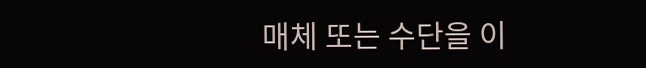매체 또는 수단을 이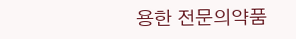용한 전문의약품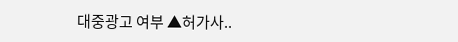대중광고 여부 ▲허가사..